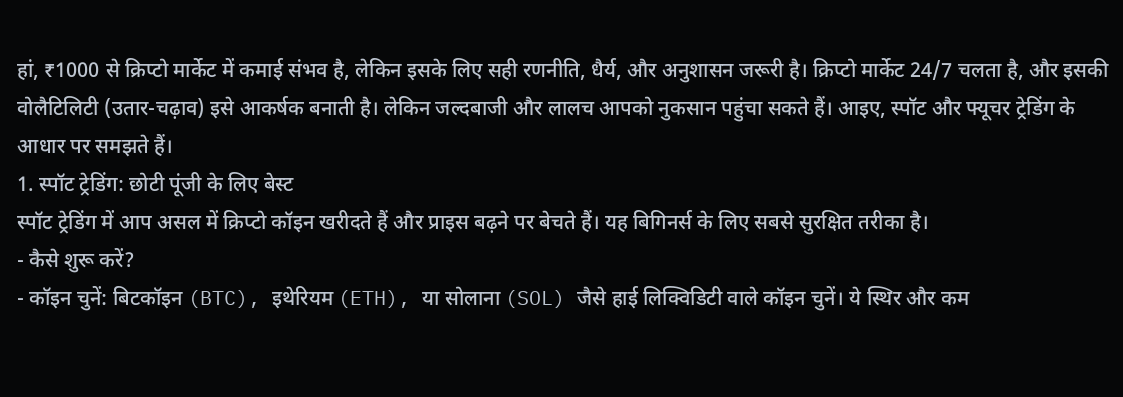हां, ₹1000 से क्रिप्टो मार्केट में कमाई संभव है, लेकिन इसके लिए सही रणनीति, धैर्य, और अनुशासन जरूरी है। क्रिप्टो मार्केट 24/7 चलता है, और इसकी वोलैटिलिटी (उतार-चढ़ाव) इसे आकर्षक बनाती है। लेकिन जल्दबाजी और लालच आपको नुकसान पहुंचा सकते हैं। आइए, स्पॉट और फ्यूचर ट्रेडिंग के आधार पर समझते हैं।
1. स्पॉट ट्रेडिंग: छोटी पूंजी के लिए बेस्ट
स्पॉट ट्रेडिंग में आप असल में क्रिप्टो कॉइन खरीदते हैं और प्राइस बढ़ने पर बेचते हैं। यह बिगिनर्स के लिए सबसे सुरक्षित तरीका है।
- कैसे शुरू करें?
- कॉइन चुनें: बिटकॉइन (BTC), इथेरियम (ETH), या सोलाना (SOL) जैसे हाई लिक्विडिटी वाले कॉइन चुनें। ये स्थिर और कम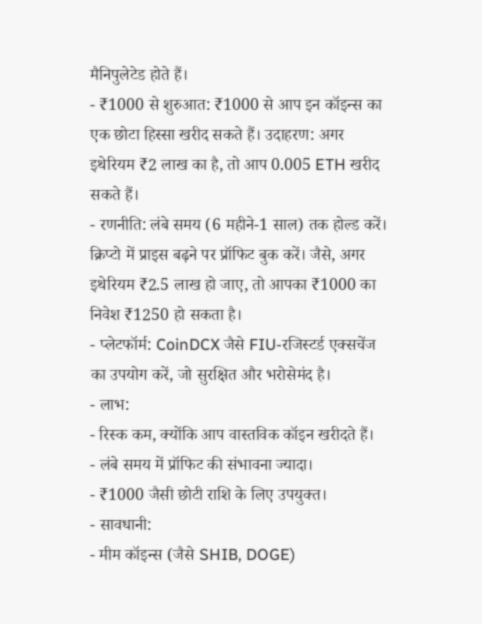मैनिपुलेटेड होते हैं।
- ₹1000 से शुरुआत: ₹1000 से आप इन कॉइन्स का एक छोटा हिस्सा खरीद सकते हैं। उदाहरण: अगर इथेरियम ₹2 लाख का है, तो आप 0.005 ETH खरीद सकते हैं।
- रणनीति: लंबे समय (6 महीने-1 साल) तक होल्ड करें। क्रिप्टो में प्राइस बढ़ने पर प्रॉफिट बुक करें। जैसे, अगर इथेरियम ₹2.5 लाख हो जाए, तो आपका ₹1000 का निवेश ₹1250 हो सकता है।
- प्लेटफॉर्म: CoinDCX जैसे FIU-रजिस्टर्ड एक्सचेंज का उपयोग करें, जो सुरक्षित और भरोसेमंद है।
- लाभ:
- रिस्क कम, क्योंकि आप वास्तविक कॉइन खरीदते हैं।
- लंबे समय में प्रॉफिट की संभावना ज्यादा।
- ₹1000 जैसी छोटी राशि के लिए उपयुक्त।
- सावधानी:
- मीम कॉइन्स (जैसे SHIB, DOGE)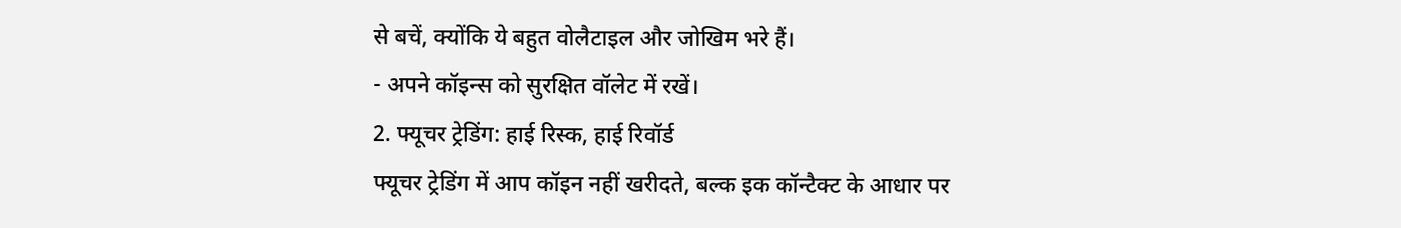से बचें, क्योंकि ये बहुत वोलैटाइल और जोखिम भरे हैं।
- अपने कॉइन्स को सुरक्षित वॉलेट में रखें।
2. फ्यूचर ट्रेडिंग: हाई रिस्क, हाई रिवॉर्ड
फ्यूचर ट्रेडिंग में आप कॉइन नहीं खरीदते, बल्क इक कॉन्टैक्ट के आधार पर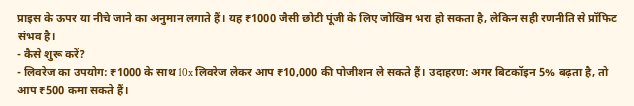प्राइस के ऊपर या नीचे जाने का अनुमान लगाते हैं। यह ₹1000 जैसी छोटी पूंजी के लिए जोखिम भरा हो सकता है, लेकिन सही रणनीति से प्रॉफिट संभव है।
- कैसे शुरू करें?
- लिवरेज का उपयोग: ₹1000 के साथ 10x लिवरेज लेकर आप ₹10,000 की पोजीशन ले सकते हैं। उदाहरण: अगर बिटकॉइन 5% बढ़ता है, तो आप ₹500 कमा सकते हैं।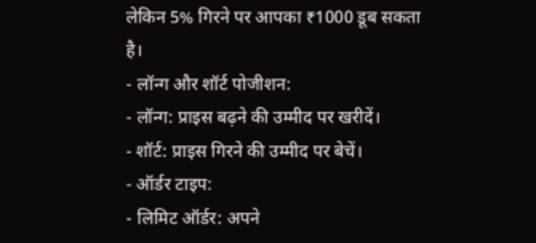लेकिन 5% गिरने पर आपका ₹1000 डूब सकता है।
- लॉन्ग और शॉर्ट पोजीशन:
- लॉन्ग: प्राइस बढ़ने की उम्मीद पर खरीदें।
- शॉर्ट: प्राइस गिरने की उम्मीद पर बेचें।
- ऑर्डर टाइप:
- लिमिट ऑर्डर: अपने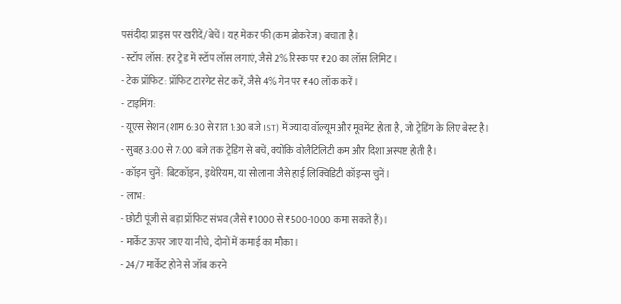पसंदीदा प्राइस पर खरीदें/बेचें। यह मेकर फी (कम ब्रोकरेज) बचाता है।
- स्टॉप लॉस: हर ट्रेड में स्टॉप लॉस लगाएं, जैसे 2% रिस्क पर ₹20 का लॉस लिमिट।
- टेक प्रॉफिट: प्रॉफिट टारगेट सेट करें, जैसे 4% गेन पर ₹40 लॉक करें।
- टाइमिंग:
- यूएस सेशन (शाम 6:30 से रात 1:30 बजे IST) में ज्यादा वॉल्यूम और मूवमेंट होता है, जो ट्रेडिंग के लिए बेस्ट है।
- सुबह 3:00 से 7:00 बजे तक ट्रेडिंग से बचें, क्योंकि वोलैटिलिटी कम और दिशा अस्पष्ट होती है।
- कॉइन चुनें: बिटकॉइन, इथेरियम, या सोलाना जैसे हाई लिक्विडिटी कॉइन्स चुनें।
- लाभ:
- छोटी पूंजी से बड़ा प्रॉफिट संभव (जैसे ₹1000 से ₹500-1000 कमा सकते हैं)।
- मार्केट ऊपर जाए या नीचे, दोनों में कमाई का मौका।
- 24/7 मार्केट होने से जॉब करने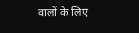वालों के लिए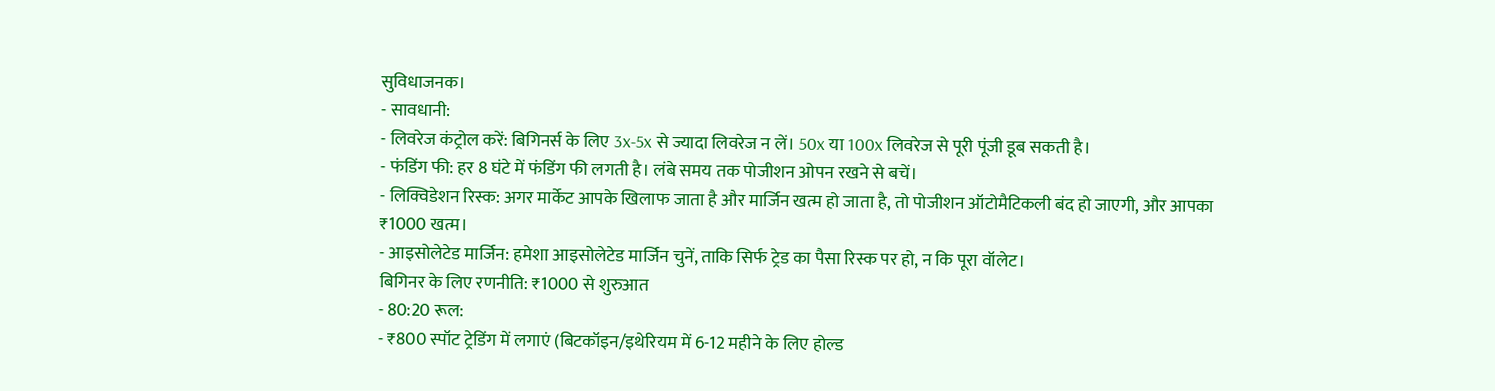सुविधाजनक।
- सावधानी:
- लिवरेज कंट्रोल करें: बिगिनर्स के लिए 3x-5x से ज्यादा लिवरेज न लें। 50x या 100x लिवरेज से पूरी पूंजी डूब सकती है।
- फंडिंग फी: हर 8 घंटे में फंडिंग फी लगती है। लंबे समय तक पोजीशन ओपन रखने से बचें।
- लिक्विडेशन रिस्क: अगर मार्केट आपके खिलाफ जाता है और मार्जिन खत्म हो जाता है, तो पोजीशन ऑटोमैटिकली बंद हो जाएगी, और आपका ₹1000 खत्म।
- आइसोलेटेड मार्जिन: हमेशा आइसोलेटेड मार्जिन चुनें, ताकि सिर्फ ट्रेड का पैसा रिस्क पर हो, न कि पूरा वॉलेट।
बिगिनर के लिए रणनीति: ₹1000 से शुरुआत
- 80:20 रूल:
- ₹800 स्पॉट ट्रेडिंग में लगाएं (बिटकॉइन/इथेरियम में 6-12 महीने के लिए होल्ड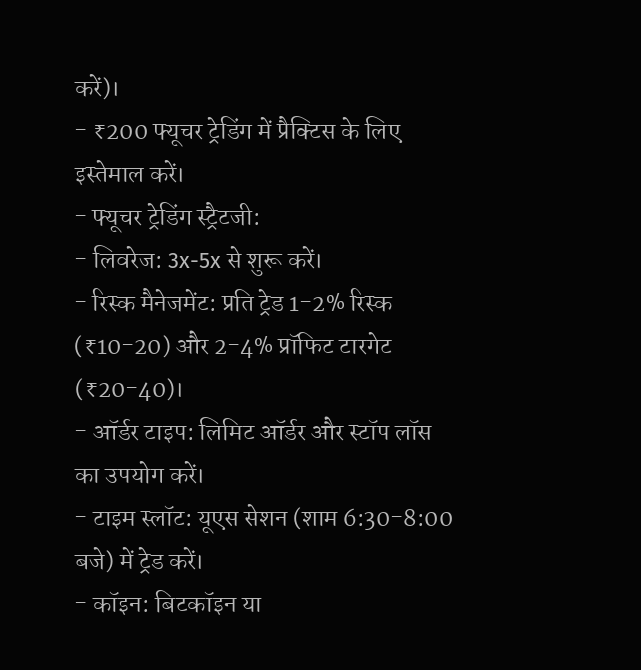करें)।
- ₹200 फ्यूचर ट्रेडिंग में प्रैक्टिस के लिए इस्तेमाल करें।
- फ्यूचर ट्रेडिंग स्ट्रैटजी:
- लिवरेज: 3x-5x से शुरू करें।
- रिस्क मैनेजमेंट: प्रति ट्रेड 1-2% रिस्क (₹10-20) और 2-4% प्रॉफिट टारगेट (₹20-40)।
- ऑर्डर टाइप: लिमिट ऑर्डर और स्टॉप लॉस का उपयोग करें।
- टाइम स्लॉट: यूएस सेशन (शाम 6:30-8:00 बजे) में ट्रेड करें।
- कॉइन: बिटकॉइन या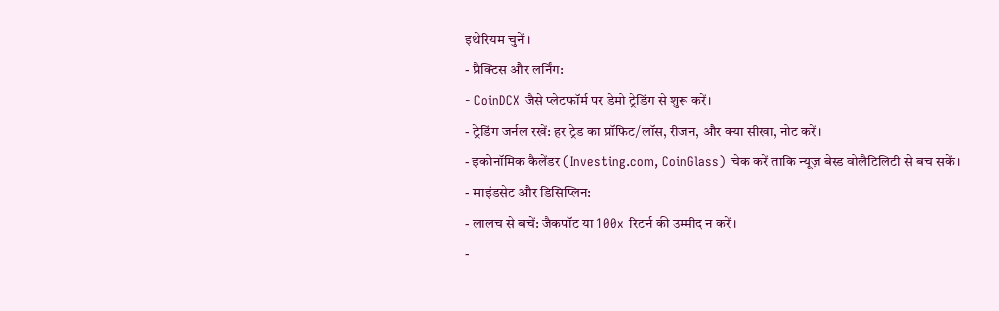इथेरियम चुनें।
- प्रैक्टिस और लर्निंग:
- CoinDCX जैसे प्लेटफॉर्म पर डेमो ट्रेडिंग से शुरू करें।
- ट्रेडिंग जर्नल रखें: हर ट्रेड का प्रॉफिट/लॉस, रीजन, और क्या सीखा, नोट करें।
- इकोनॉमिक कैलेंडर (Investing.com, CoinGlass) चेक करें ताकि न्यूज़ बेस्ड वोलैटिलिटी से बच सकें।
- माइंडसेट और डिसिप्लिन:
- लालच से बचें: जैकपॉट या 100x रिटर्न की उम्मीद न करें।
-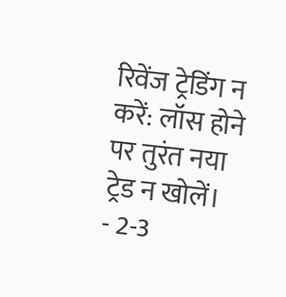रिवेंज ट्रेडिंग न करें: लॉस होने पर तुरंत नया ट्रेड न खोलें।
- 2-3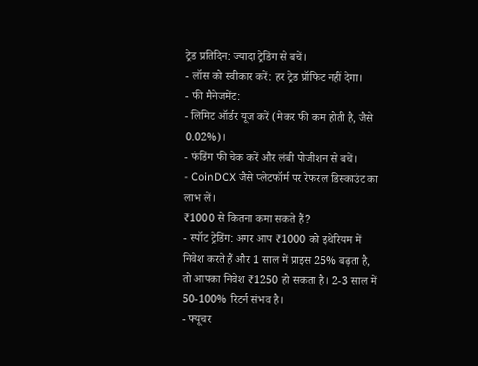ट्रेड प्रतिदिन: ज्यादा ट्रेडिंग से बचें।
- लॉस को स्वीकार करें: हर ट्रेड प्रॉफिट नहीं देगा।
- फी मैनेजमेंट:
- लिमिट ऑर्डर यूज करें (मेकर फी कम होती है, जैसे 0.02%)।
- फंडिंग फी चेक करें और लंबी पोजीशन से बचें।
- CoinDCX जैसे प्लेटफॉर्म पर रेफरल डिस्काउंट का लाभ लें।
₹1000 से कितना कमा सकते हैं?
- स्पॉट ट्रेडिंग: अगर आप ₹1000 को इथेरियम में निवेश करते हैं और 1 साल में प्राइस 25% बढ़ता है, तो आपका निवेश ₹1250 हो सकता है। 2-3 साल में 50-100% रिटर्न संभव है।
- फ्यूचर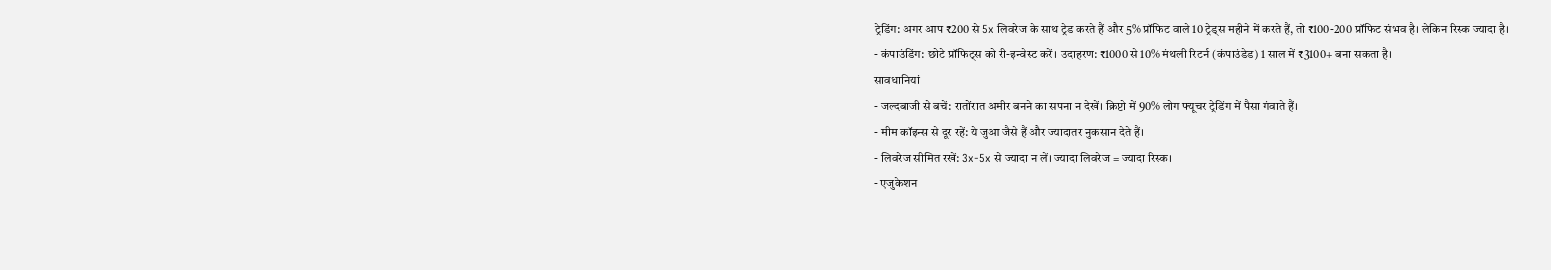ट्रेडिंग: अगर आप ₹200 से 5x लिवरेज के साथ ट्रेड करते हैं और 5% प्रॉफिट वाले 10 ट्रेड्स महीने में करते हैं, तो ₹100-200 प्रॉफिट संभव है। लेकिन रिस्क ज्यादा है।
- कंपाउंडिंग: छोटे प्रॉफिट्स को री-इन्वेस्ट करें। उदाहरण: ₹1000 से 10% मंथली रिटर्न (कंपाउंडेड) 1 साल में ₹3100+ बना सकता है।
सावधानियां
- जल्दबाजी से बचें: रातोंरात अमीर बनने का सपना न देखें। क्रिप्टो में 90% लोग फ्यूचर ट्रेडिंग में पैसा गंवाते हैं।
- मीम कॉइन्स से दूर रहें: ये जुआ जैसे हैं और ज्यादातर नुकसान देते हैं।
- लिवरेज सीमित रखें: 3x-5x से ज्यादा न लें। ज्यादा लिवरेज = ज्यादा रिस्क।
- एजुकेशन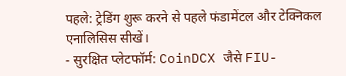पहले: ट्रेडिंग शुरू करने से पहले फंडामेंटल और टेक्निकल एनालिसिस सीखें।
- सुरक्षित प्लेटफॉर्म: CoinDCX जैसे FIU-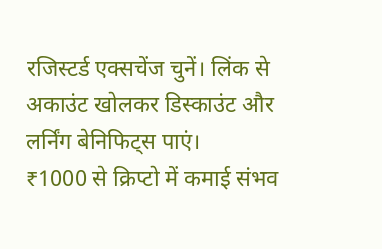रजिस्टर्ड एक्सचेंज चुनें। लिंक से अकाउंट खोलकर डिस्काउंट और लर्निंग बेनिफिट्स पाएं।
₹1000 से क्रिप्टो में कमाई संभव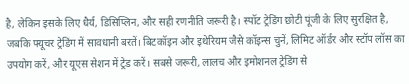है, लेकिन इसके लिए धैर्य, डिसिप्लिन, और सही रणनीति जरूरी है। स्पॉट ट्रेडिंग छोटी पूंजी के लिए सुरक्षित है, जबकि फ्यूचर ट्रेडिंग में सावधानी बरतें। बिटकॉइन और इथेरियम जैसे कॉइन्स चुनें, लिमिट ऑर्डर और स्टॉप लॉस का उपयोग करें, और यूएस सेशन में ट्रेड करें। सबसे जरूरी, लालच और इमोशनल ट्रेडिंग से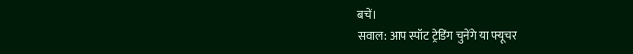बचें।
सवाल: आप स्पॉट ट्रेडिंग चुनेंगे या फ्यूचर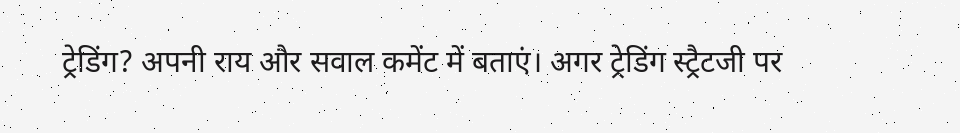ट्रेडिंग? अपनी राय और सवाल कमेंट में बताएं। अगर ट्रेडिंग स्ट्रैटजी पर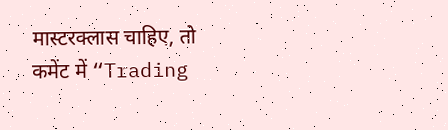मास्टरक्लास चाहिए, तो कमेंट में “Trading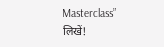Masterclass” लिखें!